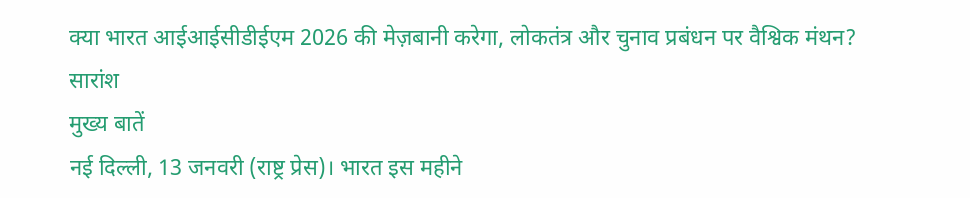क्या भारत आईआईसीडीईएम 2026 की मेज़बानी करेगा, लोकतंत्र और चुनाव प्रबंधन पर वैश्विक मंथन?
सारांश
मुख्य बातें
नई दिल्ली, 13 जनवरी (राष्ट्र प्रेस)। भारत इस महीने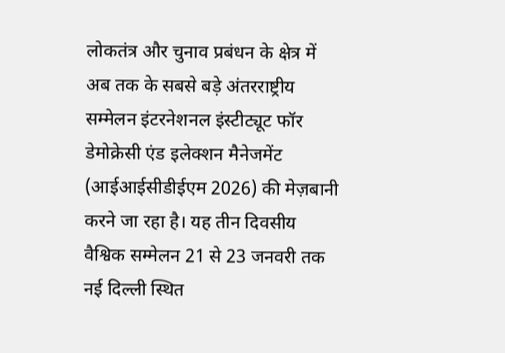लोकतंत्र और चुनाव प्रबंधन के क्षेत्र में अब तक के सबसे बड़े अंतरराष्ट्रीय सम्मेलन इंटरनेशनल इंस्टीट्यूट फॉर डेमोक्रेसी एंड इलेक्शन मैनेजमेंट (आईआईसीडीईएम 2026) की मेज़बानी करने जा रहा है। यह तीन दिवसीय वैश्विक सम्मेलन 21 से 23 जनवरी तक नई दिल्ली स्थित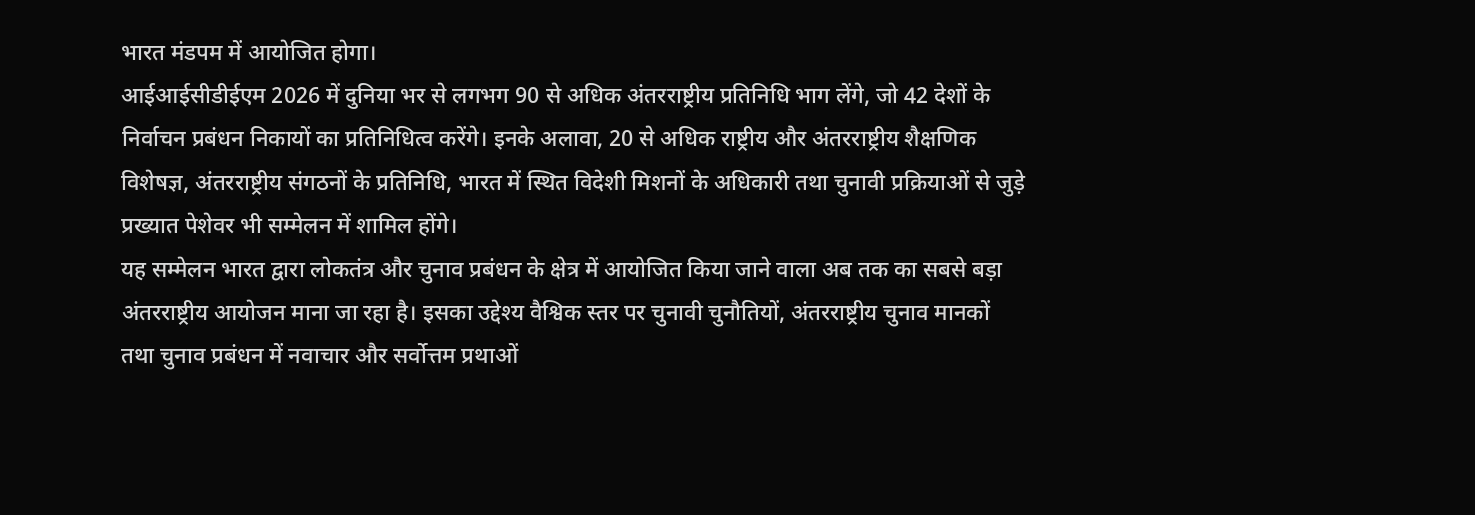भारत मंडपम में आयोजित होगा।
आईआईसीडीईएम 2026 में दुनिया भर से लगभग 90 से अधिक अंतरराष्ट्रीय प्रतिनिधि भाग लेंगे, जो 42 देशों के निर्वाचन प्रबंधन निकायों का प्रतिनिधित्व करेंगे। इनके अलावा, 20 से अधिक राष्ट्रीय और अंतरराष्ट्रीय शैक्षणिक विशेषज्ञ, अंतरराष्ट्रीय संगठनों के प्रतिनिधि, भारत में स्थित विदेशी मिशनों के अधिकारी तथा चुनावी प्रक्रियाओं से जुड़े प्रख्यात पेशेवर भी सम्मेलन में शामिल होंगे।
यह सम्मेलन भारत द्वारा लोकतंत्र और चुनाव प्रबंधन के क्षेत्र में आयोजित किया जाने वाला अब तक का सबसे बड़ा अंतरराष्ट्रीय आयोजन माना जा रहा है। इसका उद्देश्य वैश्विक स्तर पर चुनावी चुनौतियों, अंतरराष्ट्रीय चुनाव मानकों तथा चुनाव प्रबंधन में नवाचार और सर्वोत्तम प्रथाओं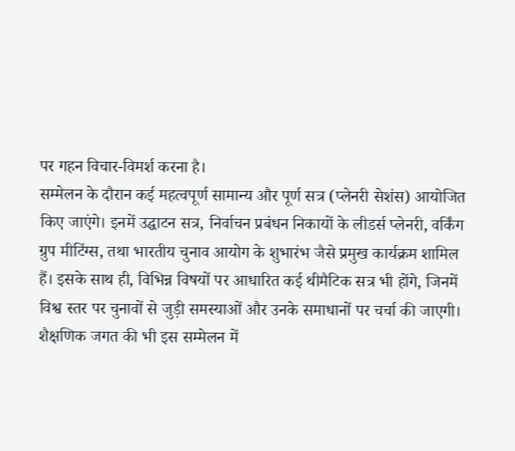पर गहन विचार-विमर्श करना है।
सम्मेलन के दौरान कई महत्वपूर्ण सामान्य और पूर्ण सत्र (प्लेनरी सेशंस) आयोजित किए जाएंगे। इनमें उद्घाटन सत्र, निर्वाचन प्रबंधन निकायों के लीडर्स प्लेनरी, वर्किंग ग्रुप मीटिंग्स, तथा भारतीय चुनाव आयोग के शुभारंभ जैसे प्रमुख कार्यक्रम शामिल हैं। इसके साथ ही, विभिन्न विषयों पर आधारित कई थीमैटिक सत्र भी होंगे, जिनमें विश्व स्तर पर चुनावों से जुड़ी समस्याओं और उनके समाधानों पर चर्चा की जाएगी।
शैक्षणिक जगत की भी इस सम्मेलन में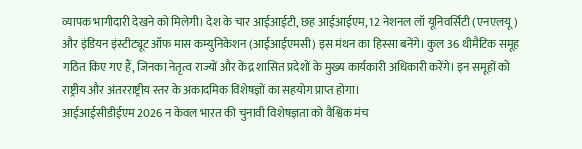व्यापक भागीदारी देखने को मिलेगी। देश के चार आईआईटी, छह आईआईएम, 12 नेशनल लॉ यूनिवर्सिटी (एनएलयू) और इंडियन इंस्टीट्यूट ऑफ मास कम्युनिकेशन (आईआईएमसी) इस मंथन का हिस्सा बनेंगे। कुल 36 थीमैटिक समूह गठित किए गए हैं, जिनका नेतृत्व राज्यों और केंद्र शासित प्रदेशों के मुख्य कार्यकारी अधिकारी करेंगे। इन समूहों को राष्ट्रीय और अंतरराष्ट्रीय स्तर के अकादमिक विशेषज्ञों का सहयोग प्राप्त होगा।
आईआईसीडीईएम 2026 न केवल भारत की चुनावी विशेषज्ञता को वैश्विक मंच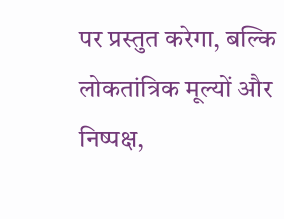पर प्रस्तुत करेगा, बल्कि लोकतांत्रिक मूल्यों और निष्पक्ष,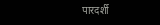पारदर्शी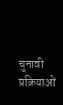चुनावी प्रक्रियाओं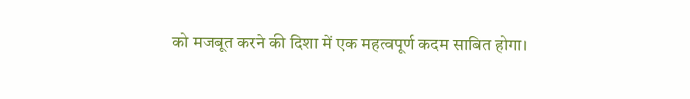को मजबूत करने की दिशा में एक महत्वपूर्ण कदम साबित होगा।